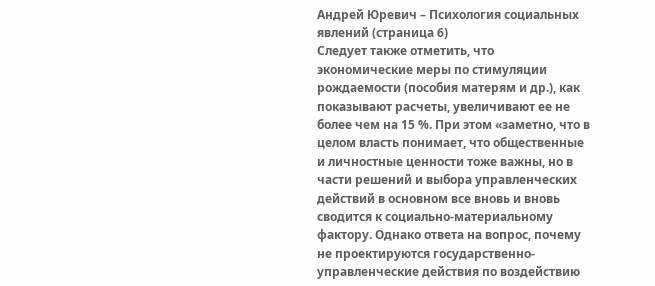Андрей Юревич – Психология социальных явлений (страница 6)
Следует также отметить, что экономические меры по стимуляции рождаемости (пособия матерям и др.), как показывают расчеты, увеличивают ее не более чем на 15 %. При этом «заметно, что в целом власть понимает, что общественные и личностные ценности тоже важны, но в части решений и выбора управленческих действий в основном все вновь и вновь сводится к социально-материальному фактору. Однако ответа на вопрос, почему не проектируются государственно-управленческие действия по воздействию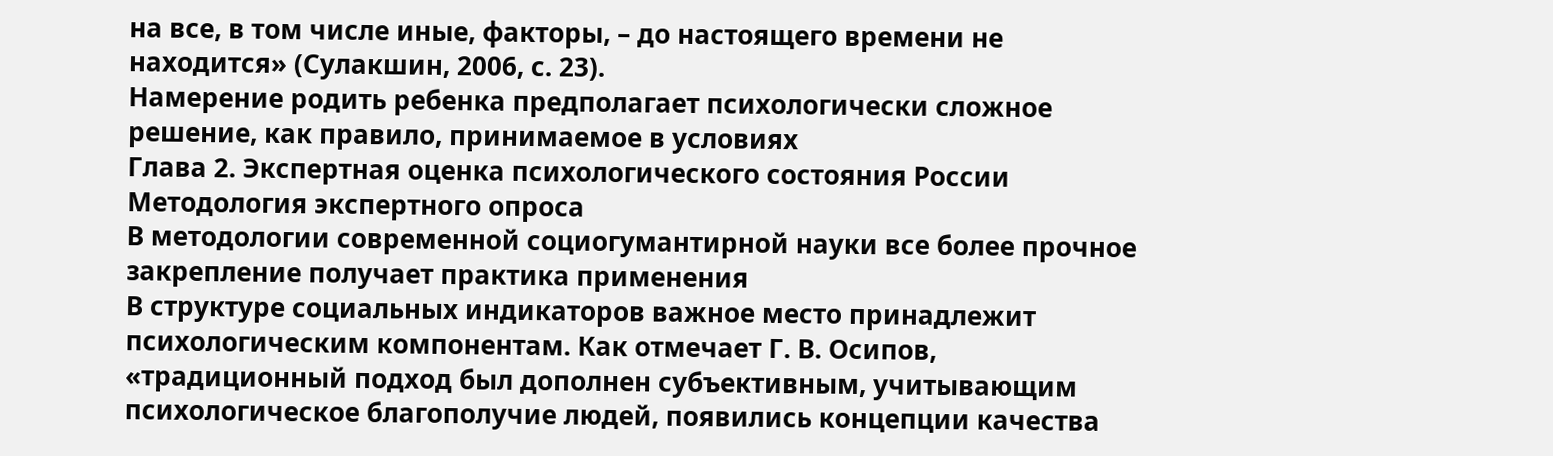на все, в том числе иные, факторы, – до настоящего времени не находится» (Сулакшин, 2006, с. 23).
Намерение родить ребенка предполагает психологически сложное решение, как правило, принимаемое в условиях
Глава 2. Экспертная оценка психологического состояния России
Методология экспертного опроса
В методологии современной социогумантирной науки все более прочное закрепление получает практика применения
В структуре социальных индикаторов важное место принадлежит психологическим компонентам. Как отмечает Г. В. Осипов, «традиционный подход был дополнен субъективным, учитывающим психологическое благополучие людей, появились концепции качества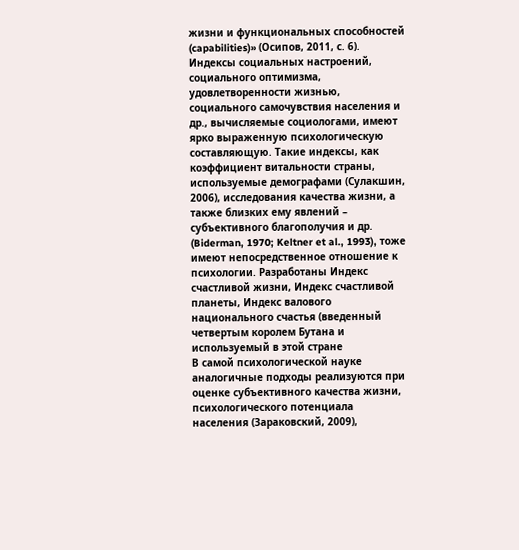жизни и функциональных способностей (capabilities)» (Осипов, 2011, с. 6). Индексы социальных настроений, социального оптимизма, удовлетворенности жизнью, социального самочувствия населения и др., вычисляемые социологами, имеют ярко выраженную психологическую составляющую. Такие индексы, как коэффициент витальности страны, используемые демографами (Сулакшин, 2006), исследования качества жизни, а также близких ему явлений – субъективного благополучия и др. (Biderman, 1970; Keltner et al., 1993), тоже имеют непосредственное отношение к психологии. Разработаны Индекс счастливой жизни, Индекс счастливой планеты, Индекс валового национального счастья (введенный четвертым королем Бутана и используемый в этой стране
В самой психологической науке аналогичные подходы реализуются при оценке субъективного качества жизни, психологического потенциала населения (Зараковский, 2009),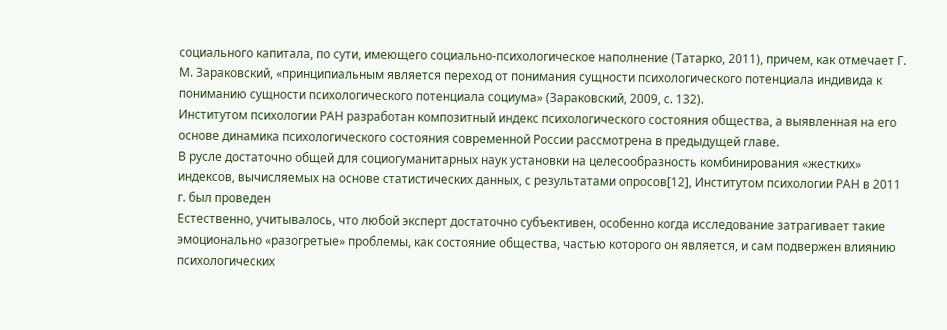социального капитала, по сути, имеющего социально-психологическое наполнение (Татарко, 2011), причем, как отмечает Г. М. Зараковский, «принципиальным является переход от понимания сущности психологического потенциала индивида к пониманию сущности психологического потенциала социума» (Зараковский, 2009, с. 132).
Институтом психологии РАН разработан композитный индекс психологического состояния общества, а выявленная на его основе динамика психологического состояния современной России рассмотрена в предыдущей главе.
В русле достаточно общей для социогуманитарных наук установки на целесообразность комбинирования «жестких» индексов, вычисляемых на основе статистических данных, с результатами опросов[12], Институтом психологии РАН в 2011 г. был проведен
Естественно, учитывалось, что любой эксперт достаточно субъективен, особенно когда исследование затрагивает такие эмоционально «разогретые» проблемы, как состояние общества, частью которого он является, и сам подвержен влиянию психологических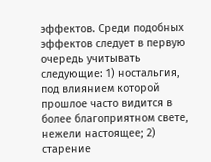эффектов. Среди подобных эффектов следует в первую очередь учитывать следующие: 1) ностальгия, под влиянием которой прошлое часто видится в более благоприятном свете, нежели настоящее; 2) старение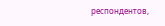респондентов,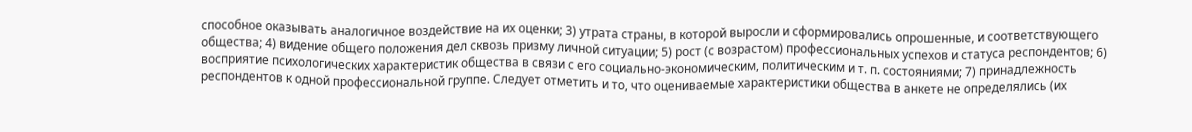способное оказывать аналогичное воздействие на их оценки; 3) утрата страны, в которой выросли и сформировались опрошенные, и соответствующего общества; 4) видение общего положения дел сквозь призму личной ситуации; 5) рост (с возрастом) профессиональных успехов и статуса респондентов; 6) восприятие психологических характеристик общества в связи с его социально-экономическим, политическим и т. п. состояниями; 7) принадлежность респондентов к одной профессиональной группе. Следует отметить и то, что оцениваемые характеристики общества в анкете не определялись (их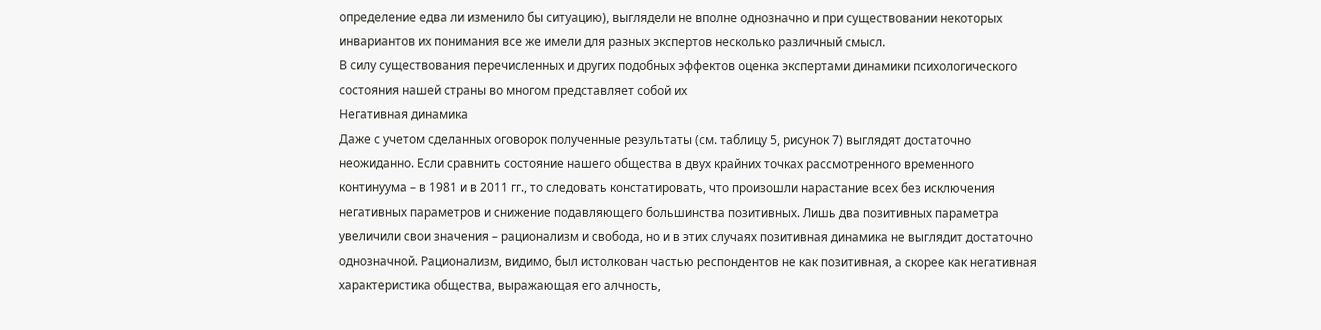определение едва ли изменило бы ситуацию), выглядели не вполне однозначно и при существовании некоторых инвариантов их понимания все же имели для разных экспертов несколько различный смысл.
В силу существования перечисленных и других подобных эффектов оценка экспертами динамики психологического состояния нашей страны во многом представляет собой их
Негативная динамика
Даже с учетом сделанных оговорок полученные результаты (см. таблицу 5, рисунок 7) выглядят достаточно неожиданно. Если сравнить состояние нашего общества в двух крайних точках рассмотренного временного континуума – в 1981 и в 2011 гг., то следовать констатировать, что произошли нарастание всех без исключения негативных параметров и снижение подавляющего большинства позитивных. Лишь два позитивных параметра увеличили свои значения – рационализм и свобода, но и в этих случаях позитивная динамика не выглядит достаточно однозначной. Рационализм, видимо, был истолкован частью респондентов не как позитивная, а скорее как негативная характеристика общества, выражающая его алчность,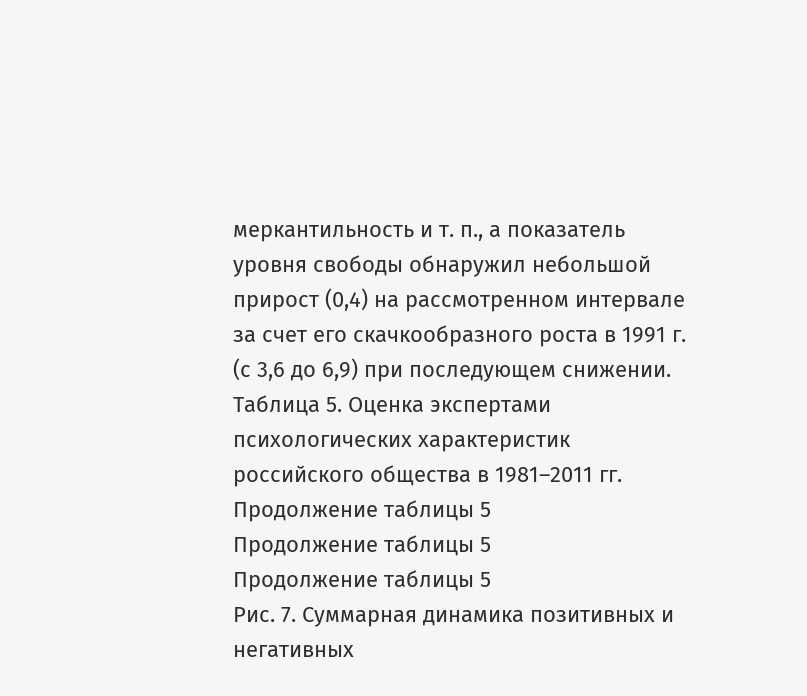меркантильность и т. п., а показатель уровня свободы обнаружил небольшой прирост (0,4) на рассмотренном интервале за счет его скачкообразного роста в 1991 г. (с 3,6 до 6,9) при последующем снижении.
Таблица 5. Оценка экспертами психологических характеристик российского общества в 1981–2011 гг.
Продолжение таблицы 5
Продолжение таблицы 5
Продолжение таблицы 5
Рис. 7. Суммарная динамика позитивных и негативных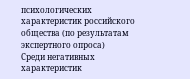психологических характеристик российского общества (по результатам экспертного опроса)
Среди негативных характеристик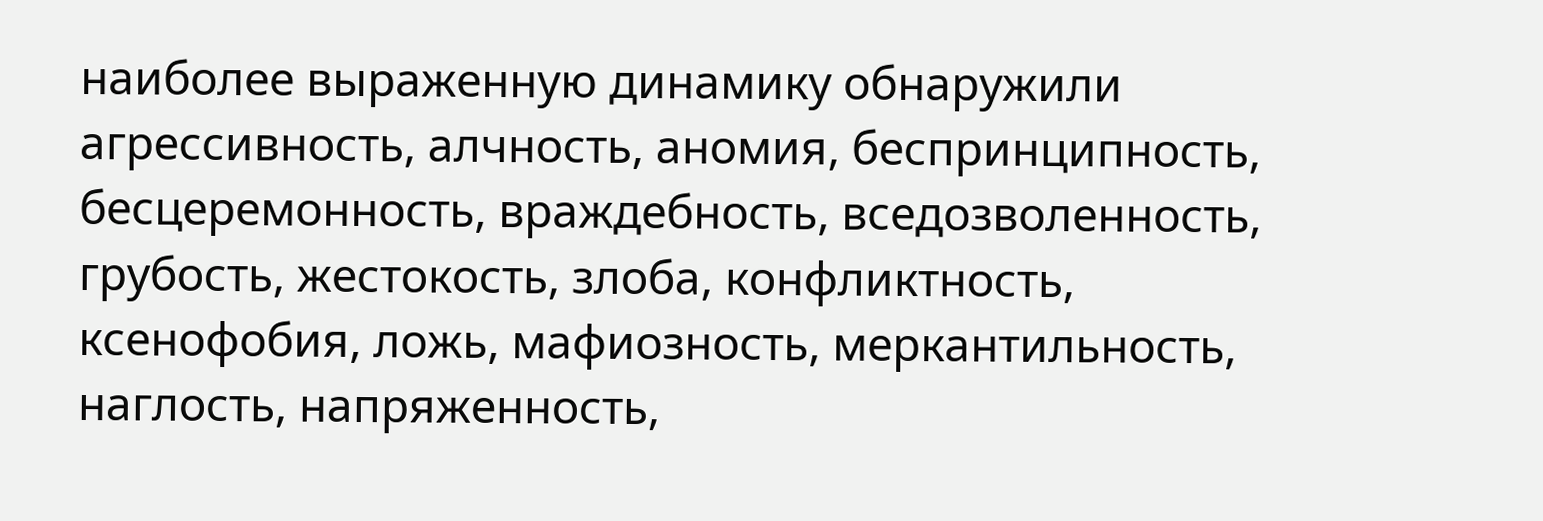наиболее выраженную динамику обнаружили агрессивность, алчность, аномия, беспринципность, бесцеремонность, враждебность, вседозволенность, грубость, жестокость, злоба, конфликтность, ксенофобия, ложь, мафиозность, меркантильность, наглость, напряженность,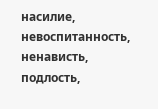насилие, невоспитанность, ненависть, подлость,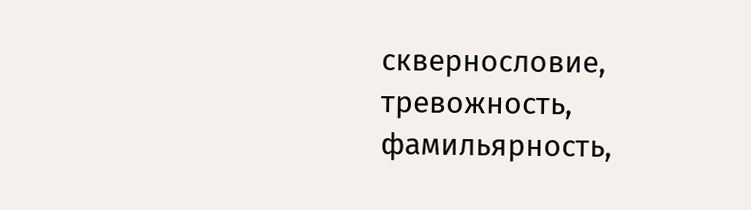сквернословие, тревожность, фамильярность,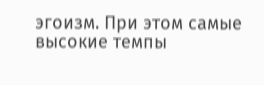эгоизм. При этом самые высокие темпы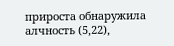прироста обнаружила алчность (5,22),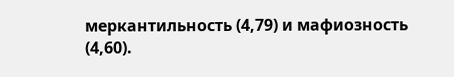меркантильность (4,79) и мафиозность (4,60).